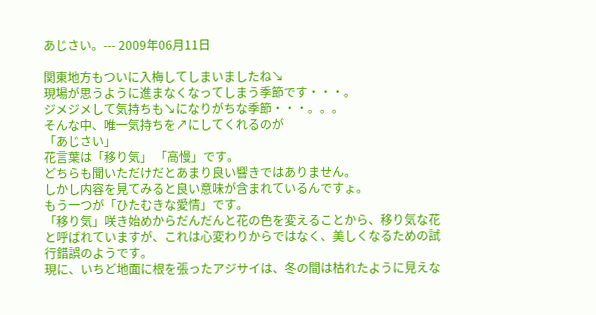あじさい。--- 2009年06月11日

関東地方もついに入梅してしまいましたね↘
現場が思うように進まなくなってしまう季節です・・・。
ジメジメして気持ちも↘になりがちな季節・・・。。。
そんな中、唯一気持ちを↗にしてくれるのが
「あじさい」
花言葉は「移り気」 「高慢」です。
どちらも聞いただけだとあまり良い響きではありません。
しかし内容を見てみると良い意味が含まれているんですょ。
もう一つが「ひたむきな愛情」です。
「移り気」咲き始めからだんだんと花の色を変えることから、移り気な花と呼ばれていますが、これは心変わりからではなく、美しくなるための試行錯誤のようです。
現に、いちど地面に根を張ったアジサイは、冬の間は枯れたように見えな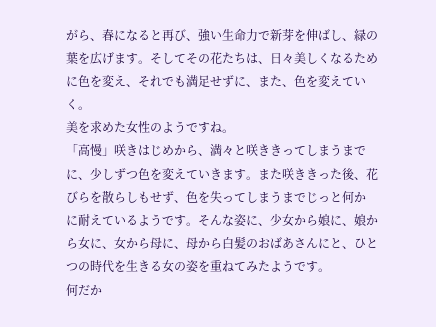がら、春になると再び、強い生命力で新芽を伸ばし、緑の葉を広げます。そしてその花たちは、日々美しくなるために色を変え、それでも満足せずに、また、色を変えていく。
美を求めた女性のようですね。
「高慢」咲きはじめから、満々と咲ききってしまうまでに、少しずつ色を変えていきます。また咲ききった後、花びらを散らしもせず、色を失ってしまうまでじっと何か に耐えているようです。そんな姿に、少女から娘に、娘から女に、女から母に、母から白髪のおばあさんにと、ひとつの時代を生きる女の姿を重ねてみたようです。
何だか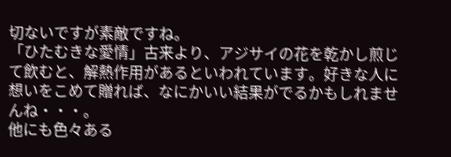切ないですが素敵ですね。
「ひたむきな愛情」古来より、アジサイの花を乾かし煎じて飲むと、解熱作用があるといわれています。好きな人に想いをこめて贈れば、なにかいい結果がでるかもしれませんね・・・。
他にも色々ある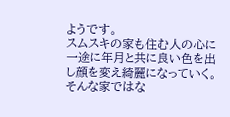ようです。
スムスキの家も住む人の心に一途に年月と共に良い色を出し顔を変え綺麗になっていく。
そんな家ではな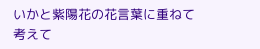いかと紫陽花の花言葉に重ねて考えて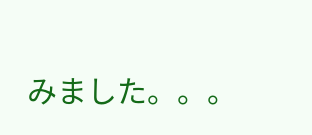みました。。。